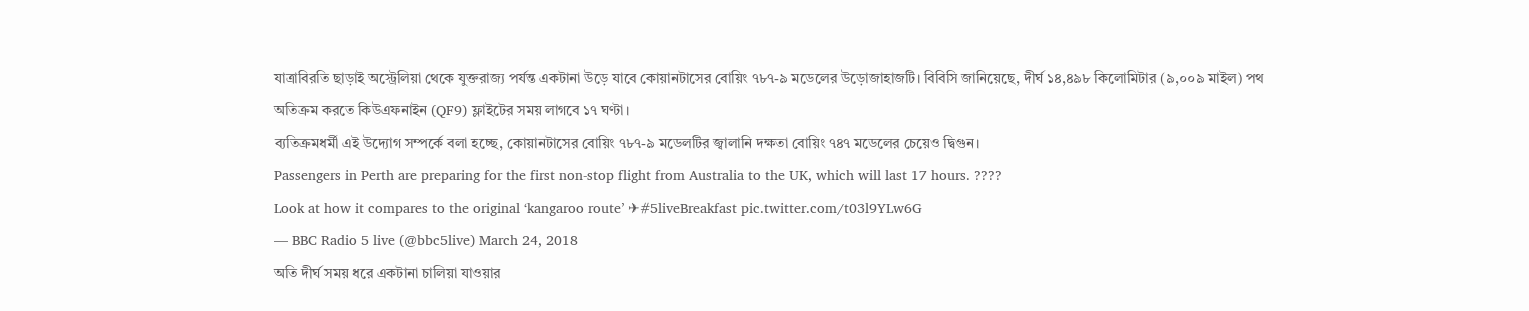যাত্রাবিরতি ছাড়াই অস্ট্রেলিয়া থেকে যুক্তরাজ্য পর্যন্ত একটানা উড়ে যাবে কোয়ানটাসের বোয়িং ৭৮৭-৯ মডেলের উড়োজাহাজটি। বিবিসি জানিয়েছে, দীর্ঘ ১৪,৪৯৮ কিলোমিটার (৯,০০৯ মাইল) পথ অতিক্রম করতে কিউএফনাইন (QF9) ফ্লাইটের সময় লাগবে ১৭ ঘণ্টা।
ব্যতিক্রমধর্মী এই উদ্যোগ সম্পর্কে বলা হচ্ছে, কোয়ানটাসের বোয়িং ৭৮৭-৯ মডেলটির জ্বালানি দক্ষতা বোয়িং ৭৪৭ মডেলের চেয়েও দ্বিগুন।
Passengers in Perth are preparing for the first non-stop flight from Australia to the UK, which will last 17 hours. ????
Look at how it compares to the original ‘kangaroo route’ ✈#5liveBreakfast pic.twitter.com/t03l9YLw6G
— BBC Radio 5 live (@bbc5live) March 24, 2018
অতি দীর্ঘ সময় ধরে একটানা চালিয়া যাওয়ার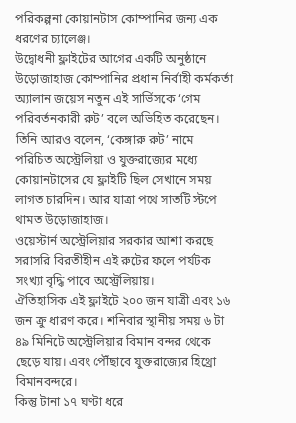পরিকল্পনা কোয়ানটাস কোম্পানির জন্য এক ধরণের চ্যালেঞ্জ।
উদ্বোধনী ফ্লাইটের আগের একটি অনুষ্ঠানে উড়োজাহাজ কোম্পানির প্রধান নির্বাহী কর্মকর্তা অ্যালান জয়েস নতুন এই সার্ভিসকে ‘গেম পরিবর্তনকারী রুট’ বলে অভিহিত করেছেন।
তিনি আরও বলেন, ‘কেঙ্গারু রুট’ নামে পরিচিত অস্ট্রেলিয়া ও যুক্তরাজ্যের মধ্যে কোয়ানটাসের যে ফ্লাইটি ছিল সেখানে সময় লাগত চারদিন। আর যাত্রা পথে সাতটি স্টপে থামত উড়োজাহাজ।
ওয়েস্টার্ন অস্ট্রেলিয়ার সরকার আশা করছে সরাসরি বিরতীহীন এই রুটের ফলে পর্যটক সংখ্যা বৃদ্ধি পাবে অস্ট্রেলিয়ায়।
ঐতিহাসিক এই ফ্লাইটে ২০০ জন যাত্রী এবং ১৬ জন ক্রু ধারণ করে। শনিবার স্থানীয় সময় ৬ টা ৪৯ মিনিটে অস্ট্রেলিয়ার বিমান বন্দর থেকে ছেড়ে যায়। এবং পৌঁছাবে যুক্তরাজ্যের হিথ্রো বিমানবন্দরে।
কিন্তু টানা ১৭ ঘণ্টা ধরে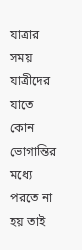যাত্রার সময় যাত্রীদের যাতে কোন ভোগান্তির মধ্যে পরতে না হয় তাই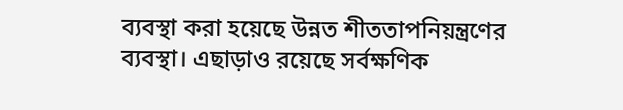ব্যবস্থা করা হয়েছে উন্নত শীততাপনিয়ন্ত্রণের ব্যবস্থা। এছাড়াও রয়েছে সর্বক্ষণিক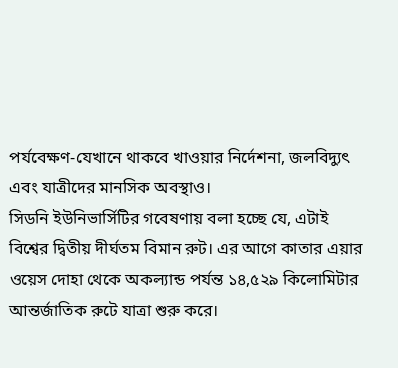পর্যবেক্ষণ-যেখানে থাকবে খাওয়ার নির্দেশনা, জলবিদ্যুৎ এবং যাত্রীদের মানসিক অবস্থাও।
সিডনি ইউনিভার্সিটির গবেষণায় বলা হচ্ছে যে, এটাই বিশ্বের দ্বিতীয় দীর্ঘতম বিমান রুট। এর আগে কাতার এয়ার ওয়েস দোহা থেকে অকল্যান্ড পর্যন্ত ১৪,৫২৯ কিলোমিটার আন্তর্জাতিক রুটে যাত্রা শুরু করে।